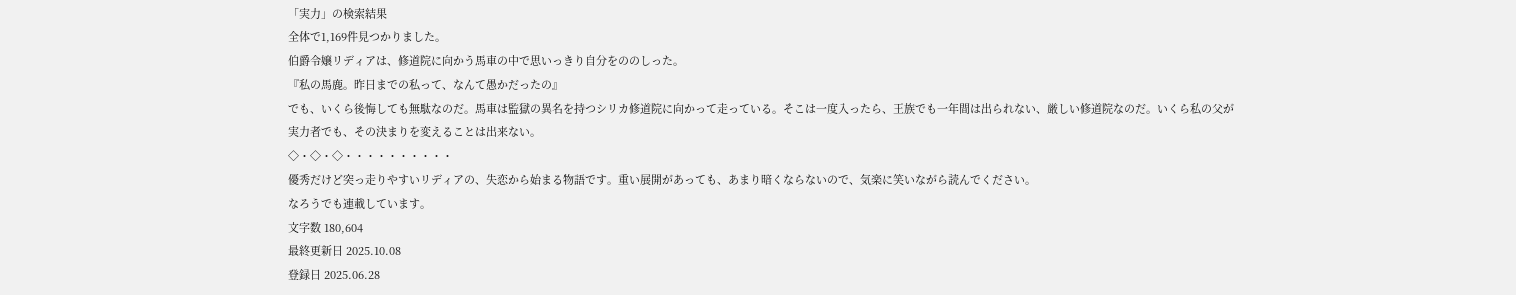「実力」の検索結果
全体で1,169件見つかりました。
伯爵令嬢リディアは、修道院に向かう馬車の中で思いっきり自分をののしった。
『私の馬鹿。昨日までの私って、なんて愚かだったの』
でも、いくら後悔しても無駄なのだ。馬車は監獄の異名を持つシリカ修道院に向かって走っている。そこは一度入ったら、王族でも一年間は出られない、厳しい修道院なのだ。いくら私の父が実力者でも、その決まりを変えることは出来ない。
◇・◇・◇・・・・・・・・・・
優秀だけど突っ走りやすいリディアの、失恋から始まる物語です。重い展開があっても、あまり暗くならないので、気楽に笑いながら読んでください。
なろうでも連載しています。
文字数 180,604
最終更新日 2025.10.08
登録日 2025.06.28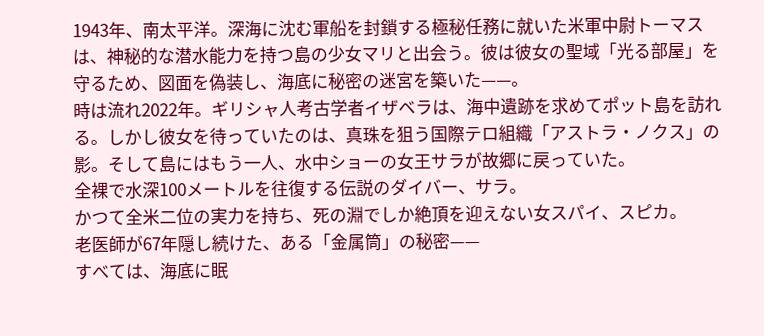1943年、南太平洋。深海に沈む軍船を封鎖する極秘任務に就いた米軍中尉トーマスは、神秘的な潜水能力を持つ島の少女マリと出会う。彼は彼女の聖域「光る部屋」を守るため、図面を偽装し、海底に秘密の迷宮を築いた——。
時は流れ2022年。ギリシャ人考古学者イザベラは、海中遺跡を求めてポット島を訪れる。しかし彼女を待っていたのは、真珠を狙う国際テロ組織「アストラ・ノクス」の影。そして島にはもう一人、水中ショーの女王サラが故郷に戻っていた。
全裸で水深100メートルを往復する伝説のダイバー、サラ。
かつて全米二位の実力を持ち、死の淵でしか絶頂を迎えない女スパイ、スピカ。
老医師が67年隠し続けた、ある「金属筒」の秘密——
すべては、海底に眠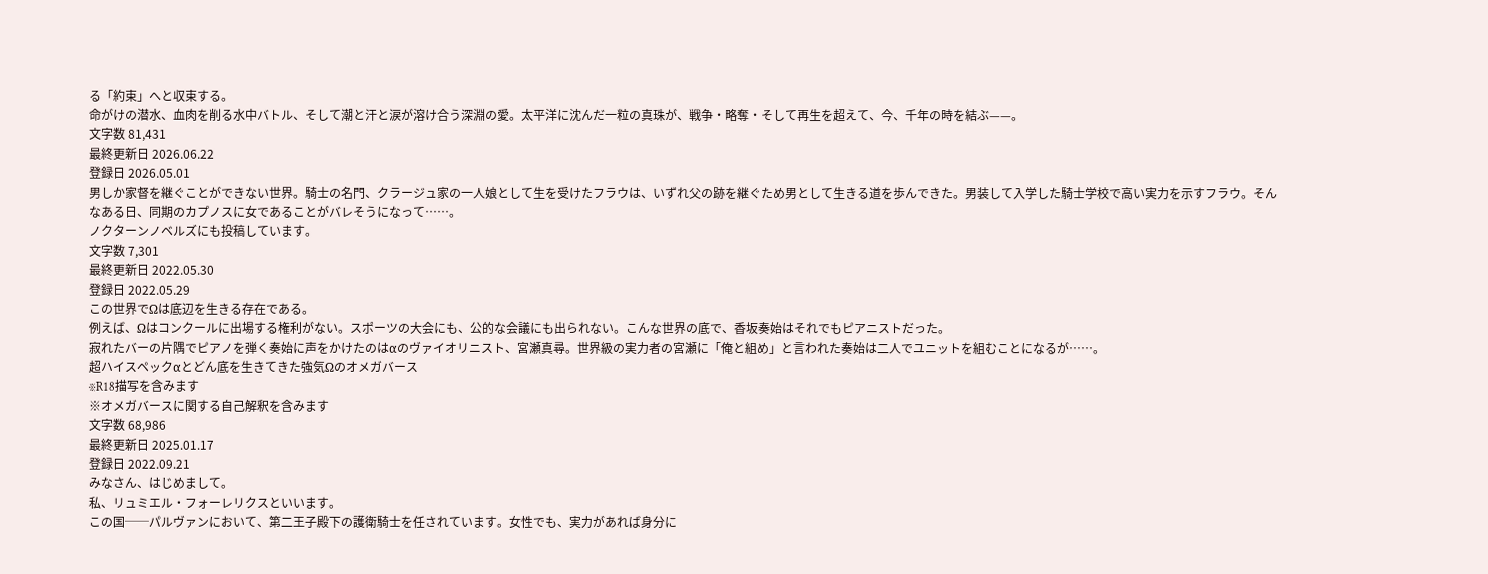る「約束」へと収束する。
命がけの潜水、血肉を削る水中バトル、そして潮と汗と涙が溶け合う深淵の愛。太平洋に沈んだ一粒の真珠が、戦争・略奪・そして再生を超えて、今、千年の時を結ぶ——。
文字数 81,431
最終更新日 2026.06.22
登録日 2026.05.01
男しか家督を継ぐことができない世界。騎士の名門、クラージュ家の一人娘として生を受けたフラウは、いずれ父の跡を継ぐため男として生きる道を歩んできた。男装して入学した騎士学校で高い実力を示すフラウ。そんなある日、同期のカプノスに女であることがバレそうになって……。
ノクターンノベルズにも投稿しています。
文字数 7,301
最終更新日 2022.05.30
登録日 2022.05.29
この世界でΩは底辺を生きる存在である。
例えば、Ωはコンクールに出場する権利がない。スポーツの大会にも、公的な会議にも出られない。こんな世界の底で、香坂奏始はそれでもピアニストだった。
寂れたバーの片隅でピアノを弾く奏始に声をかけたのはαのヴァイオリニスト、宮瀬真尋。世界級の実力者の宮瀬に「俺と組め」と言われた奏始は二人でユニットを組むことになるが……。
超ハイスペックαとどん底を生きてきた強気Ωのオメガバース
※R18描写を含みます
※オメガバースに関する自己解釈を含みます
文字数 68,986
最終更新日 2025.01.17
登録日 2022.09.21
みなさん、はじめまして。
私、リュミエル・フォーレリクスといいます。
この国──パルヴァンにおいて、第二王子殿下の護衛騎士を任されています。女性でも、実力があれば身分に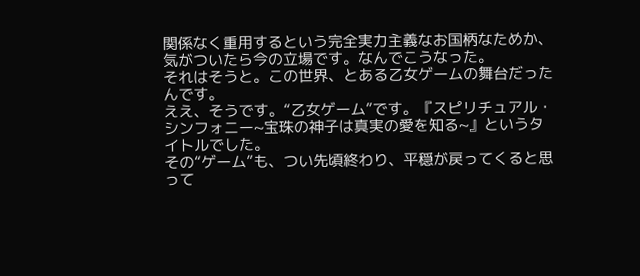関係なく重用するという完全実力主義なお国柄なためか、気がついたら今の立場です。なんでこうなった。
それはそうと。この世界、とある乙女ゲームの舞台だったんです。
ええ、そうです。“乙女ゲーム”です。『スピリチュアル・シンフォニー~宝珠の神子は真実の愛を知る~』というタイトルでした。
その“ゲーム”も、つい先頃終わり、平穏が戻ってくると思って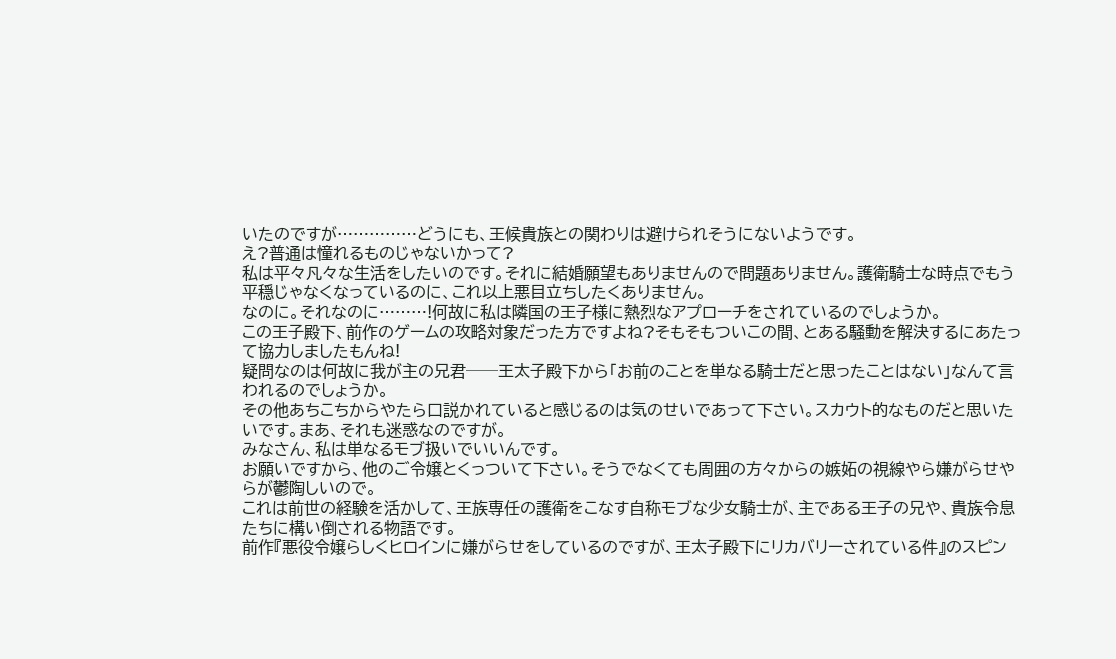いたのですが……………どうにも、王候貴族との関わりは避けられそうにないようです。
え?普通は憧れるものじゃないかって?
私は平々凡々な生活をしたいのです。それに結婚願望もありませんので問題ありません。護衛騎士な時点でもう平穏じゃなくなっているのに、これ以上悪目立ちしたくありません。
なのに。それなのに………!何故に私は隣国の王子様に熱烈なアプローチをされているのでしょうか。
この王子殿下、前作のゲームの攻略対象だった方ですよね?そもそもついこの間、とある騒動を解決するにあたって協力しましたもんね!
疑問なのは何故に我が主の兄君──王太子殿下から「お前のことを単なる騎士だと思ったことはない」なんて言われるのでしょうか。
その他あちこちからやたら口説かれていると感じるのは気のせいであって下さい。スカウト的なものだと思いたいです。まあ、それも迷惑なのですが。
みなさん、私は単なるモブ扱いでいいんです。
お願いですから、他のご令嬢とくっついて下さい。そうでなくても周囲の方々からの嫉妬の視線やら嫌がらせやらが鬱陶しいので。
これは前世の経験を活かして、王族専任の護衛をこなす自称モブな少女騎士が、主である王子の兄や、貴族令息たちに構い倒される物語です。
前作『悪役令嬢らしくヒロインに嫌がらせをしているのですが、王太子殿下にリカバリーされている件』のスピン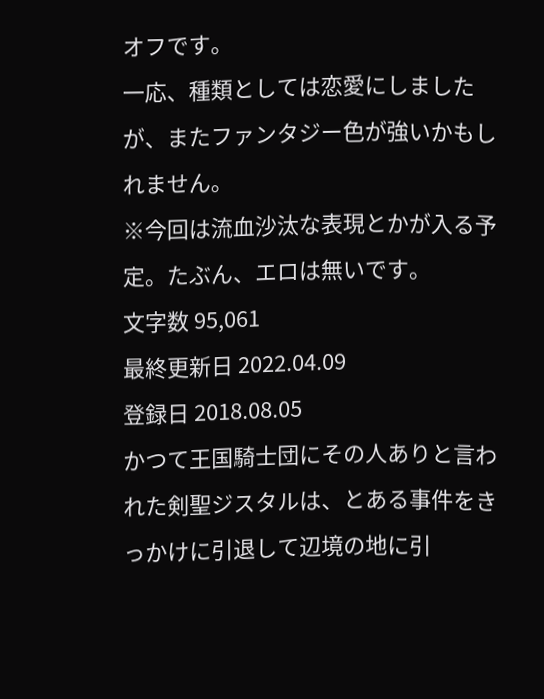オフです。
一応、種類としては恋愛にしましたが、またファンタジー色が強いかもしれません。
※今回は流血沙汰な表現とかが入る予定。たぶん、エロは無いです。
文字数 95,061
最終更新日 2022.04.09
登録日 2018.08.05
かつて王国騎士団にその人ありと言われた剣聖ジスタルは、とある事件をきっかけに引退して辺境の地に引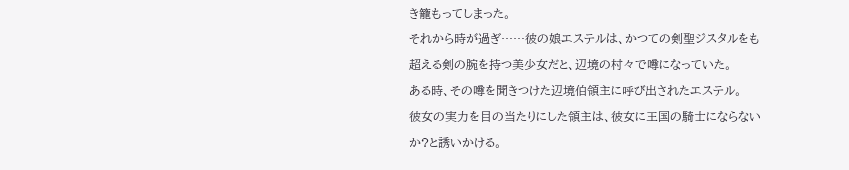き籠もってしまった。
それから時が過ぎ……彼の娘エステルは、かつての剣聖ジスタルをも超える剣の腕を持つ美少女だと、辺境の村々で噂になっていた。
ある時、その噂を聞きつけた辺境伯領主に呼び出されたエステル。
彼女の実力を目の当たりにした領主は、彼女に王国の騎士にならないか?と誘いかける。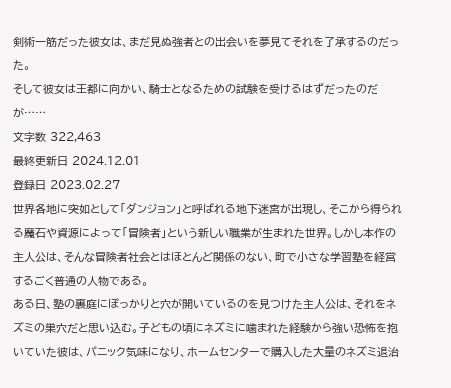剣術一筋だった彼女は、まだ見ぬ強者との出会いを夢見てそれを了承するのだった。
そして彼女は王都に向かい、騎士となるための試験を受けるはずだったのだが……
文字数 322,463
最終更新日 2024.12.01
登録日 2023.02.27
世界各地に突如として「ダンジョン」と呼ばれる地下迷宮が出現し、そこから得られる魔石や資源によって「冒険者」という新しい職業が生まれた世界。しかし本作の主人公は、そんな冒険者社会とはほとんど関係のない、町で小さな学習塾を経営するごく普通の人物である。
ある日、塾の裏庭にぽっかりと穴が開いているのを見つけた主人公は、それをネズミの巣穴だと思い込む。子どもの頃にネズミに噛まれた経験から強い恐怖を抱いていた彼は、パニック気味になり、ホームセンターで購入した大量のネズミ退治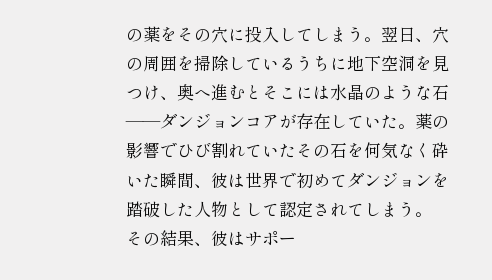の薬をその穴に投入してしまう。翌日、穴の周囲を掃除しているうちに地下空洞を見つけ、奥へ進むとそこには水晶のような石――ダンジョンコアが存在していた。薬の影響でひび割れていたその石を何気なく砕いた瞬間、彼は世界で初めてダンジョンを踏破した人物として認定されてしまう。
その結果、彼はサポー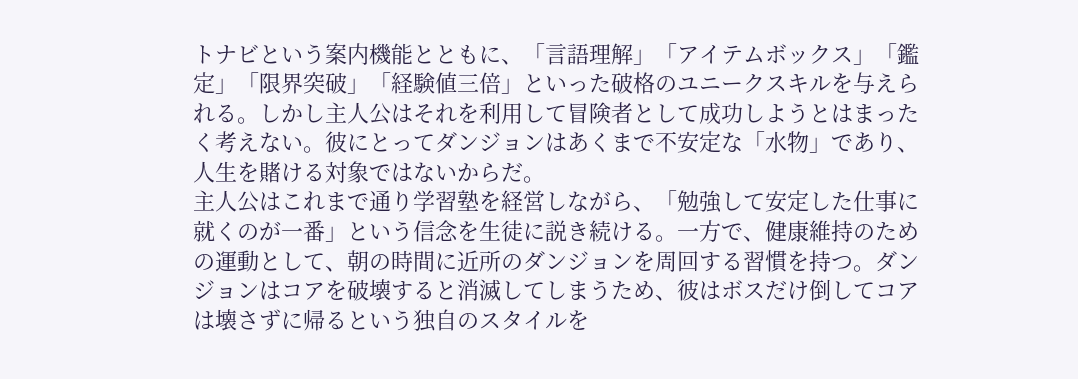トナビという案内機能とともに、「言語理解」「アイテムボックス」「鑑定」「限界突破」「経験値三倍」といった破格のユニークスキルを与えられる。しかし主人公はそれを利用して冒険者として成功しようとはまったく考えない。彼にとってダンジョンはあくまで不安定な「水物」であり、人生を賭ける対象ではないからだ。
主人公はこれまで通り学習塾を経営しながら、「勉強して安定した仕事に就くのが一番」という信念を生徒に説き続ける。一方で、健康維持のための運動として、朝の時間に近所のダンジョンを周回する習慣を持つ。ダンジョンはコアを破壊すると消滅してしまうため、彼はボスだけ倒してコアは壊さずに帰るという独自のスタイルを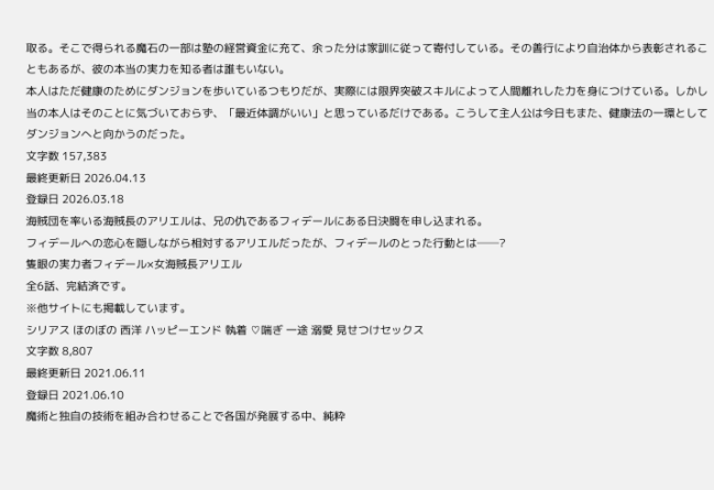取る。そこで得られる魔石の一部は塾の経営資金に充て、余った分は家訓に従って寄付している。その善行により自治体から表彰されることもあるが、彼の本当の実力を知る者は誰もいない。
本人はただ健康のためにダンジョンを歩いているつもりだが、実際には限界突破スキルによって人間離れした力を身につけている。しかし当の本人はそのことに気づいておらず、「最近体調がいい」と思っているだけである。こうして主人公は今日もまた、健康法の一環としてダンジョンへと向かうのだった。
文字数 157,383
最終更新日 2026.04.13
登録日 2026.03.18
海賊団を率いる海賊長のアリエルは、兄の仇であるフィデールにある日決闘を申し込まれる。
フィデールへの恋心を隠しながら相対するアリエルだったが、フィデールのとった行動とは──?
隻眼の実力者フィデール×女海賊長アリエル
全6話、完結済です。
※他サイトにも掲載しています。
シリアス ほのぼの 西洋 ハッピーエンド 執着 ♡喘ぎ 一途 溺愛 見せつけセックス
文字数 8,807
最終更新日 2021.06.11
登録日 2021.06.10
魔術と独自の技術を組み合わせることで各国が発展する中、純粋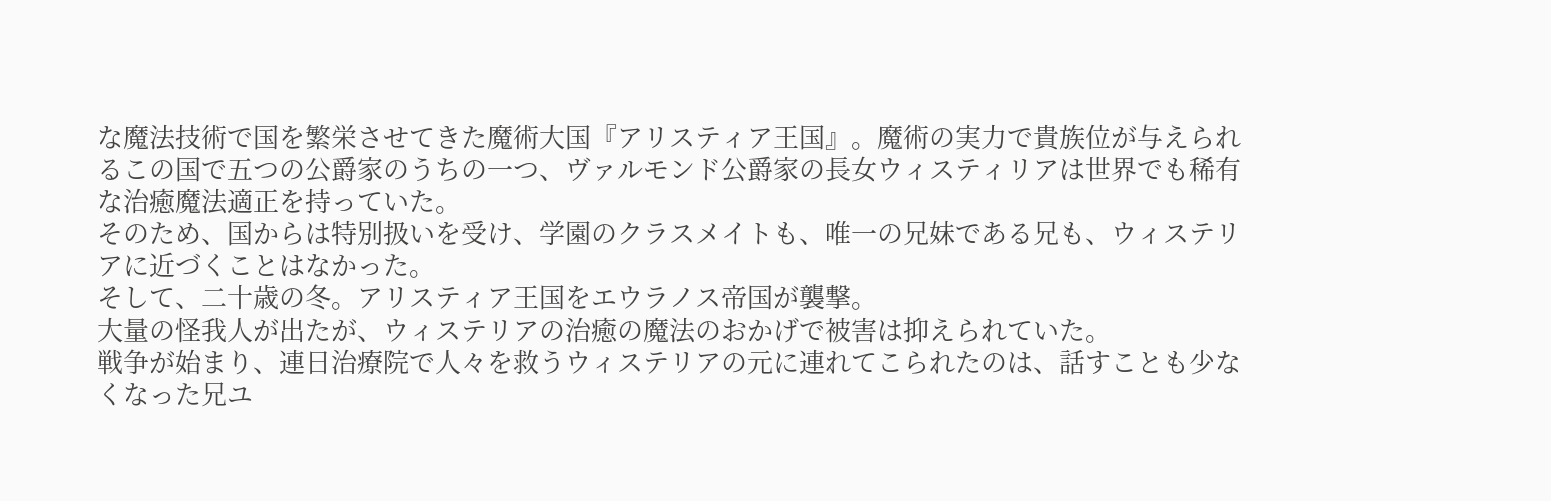な魔法技術で国を繁栄させてきた魔術大国『アリスティア王国』。魔術の実力で貴族位が与えられるこの国で五つの公爵家のうちの一つ、ヴァルモンド公爵家の長女ウィスティリアは世界でも稀有な治癒魔法適正を持っていた。
そのため、国からは特別扱いを受け、学園のクラスメイトも、唯一の兄妹である兄も、ウィステリアに近づくことはなかった。
そして、二十歳の冬。アリスティア王国をエウラノス帝国が襲撃。
大量の怪我人が出たが、ウィステリアの治癒の魔法のおかげで被害は抑えられていた。
戦争が始まり、連日治療院で人々を救うウィステリアの元に連れてこられたのは、話すことも少なくなった兄ユ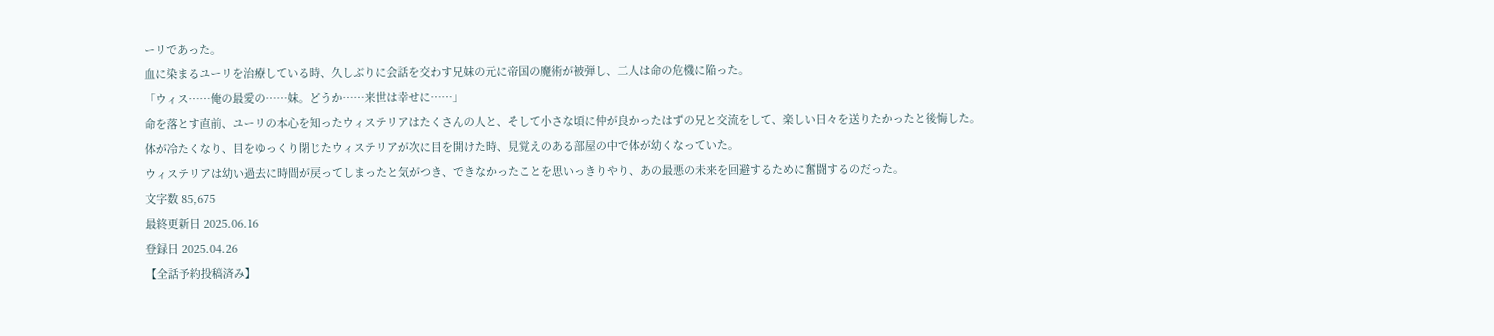ーリであった。
血に染まるユーリを治療している時、久しぶりに会話を交わす兄妹の元に帝国の魔術が被弾し、二人は命の危機に陥った。
「ウィス……俺の最愛の……妹。どうか……来世は幸せに……」
命を落とす直前、ユーリの本心を知ったウィステリアはたくさんの人と、そして小さな頃に仲が良かったはずの兄と交流をして、楽しい日々を送りたかったと後悔した。
体が冷たくなり、目をゆっくり閉じたウィステリアが次に目を開けた時、見覚えのある部屋の中で体が幼くなっていた。
ウィステリアは幼い過去に時間が戻ってしまったと気がつき、できなかったことを思いっきりやり、あの最悪の未来を回避するために奮闘するのだった。
文字数 85,675
最終更新日 2025.06.16
登録日 2025.04.26
【全話予約投稿済み】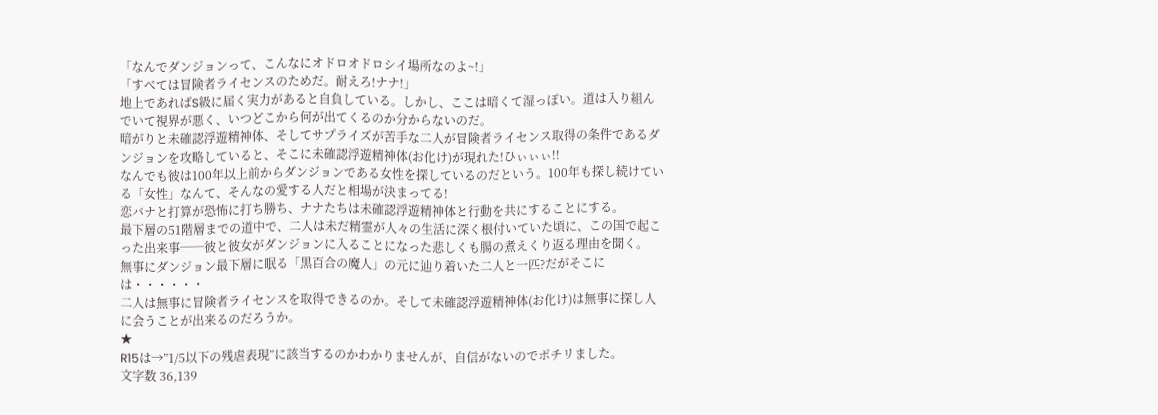「なんでダンジョンって、こんなにオドロオドロシイ場所なのよ~!」
「すべては冒険者ライセンスのためだ。耐えろ!ナナ!」
地上であればS級に届く実力があると自負している。しかし、ここは暗くて湿っぽい。道は入り組んでいて視界が悪く、いつどこから何が出てくるのか分からないのだ。
暗がりと未確認浮遊精神体、そしてサプライズが苦手な二人が冒険者ライセンス取得の条件であるダンジョンを攻略していると、そこに未確認浮遊精神体(お化け)が現れた!ひぃぃぃ!!
なんでも彼は100年以上前からダンジョンである女性を探しているのだという。100年も探し続けている「女性」なんて、そんなの愛する人だと相場が決まってる!
恋バナと打算が恐怖に打ち勝ち、ナナたちは未確認浮遊精神体と行動を共にすることにする。
最下層の51階層までの道中で、二人は未だ精霊が人々の生活に深く根付いていた頃に、この国で起こった出来事──彼と彼女がダンジョンに入ることになった悲しくも腸の煮えくり返る理由を聞く。
無事にダンジョン最下層に眠る「黒百合の魔人」の元に辿り着いた二人と一匹?だがそこには・・・・・・
二人は無事に冒険者ライセンスを取得できるのか。そして未確認浮遊精神体(お化け)は無事に探し人に会うことが出来るのだろうか。
★
R15は→”1/5以下の残虐表現”に該当するのかわかりませんが、自信がないのでポチリました。
文字数 36,139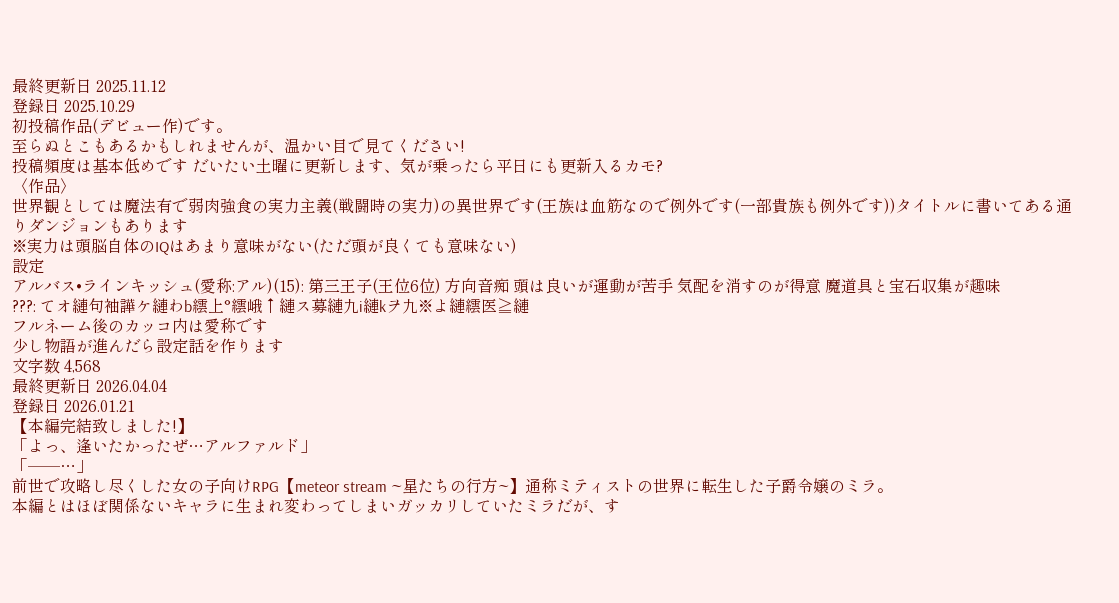最終更新日 2025.11.12
登録日 2025.10.29
初投稿作品(デビュー作)です。
至らぬとこもあるかもしれませんが、温かい目で見てください!
投稿頻度は基本低めです だいたい土曜に更新します、気が乗ったら平日にも更新入るカモ?
〈作品〉
世界観としては魔法有で弱肉強食の実力主義(戦闘時の実力)の異世界です(王族は血筋なので例外です(一部貴族も例外です))タイトルに書いてある通りダンジョンもあります
※実力は頭脳自体のIQはあまり意味がない(ただ頭が良くても意味ない)
設定
アルバス•ラインキッシュ(愛称:アル)(15): 第三王子(王位6位) 方向音痴 頭は良いが運動が苦手 気配を消すのが得意 魔道具と宝石収集が趣味
???: てオ縺句袖譁ケ縺わb繧上°繧峨↑縺ス募縺九i縺kヲ九※よ縺繧医≧縺
フルネーム後のカッコ内は愛称です
少し物語が進んだら設定話を作ります
文字数 4,568
最終更新日 2026.04.04
登録日 2026.01.21
【本編完結致しました!】
「よっ、逢いたかったぜ…アルファルド」
「──…」
前世で攻略し尽くした女の子向けRPG【meteor stream ~星たちの行方~】通称ミティストの世界に転生した子爵令嬢のミラ。
本編とはほぼ関係ないキャラに生まれ変わってしまいガッカリしていたミラだが、す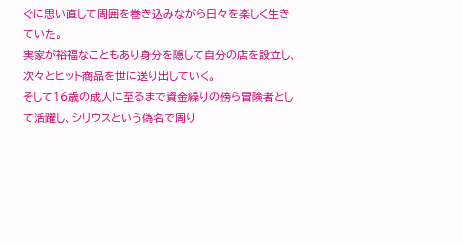ぐに思い直して周囲を巻き込みながら日々を楽しく生きていた。
実家が裕福なこともあり身分を隠して自分の店を設立し、次々とヒット商品を世に送り出していく。
そして16歳の成人に至るまで資金繰りの傍ら冒険者として活躍し、シリウスという偽名で周り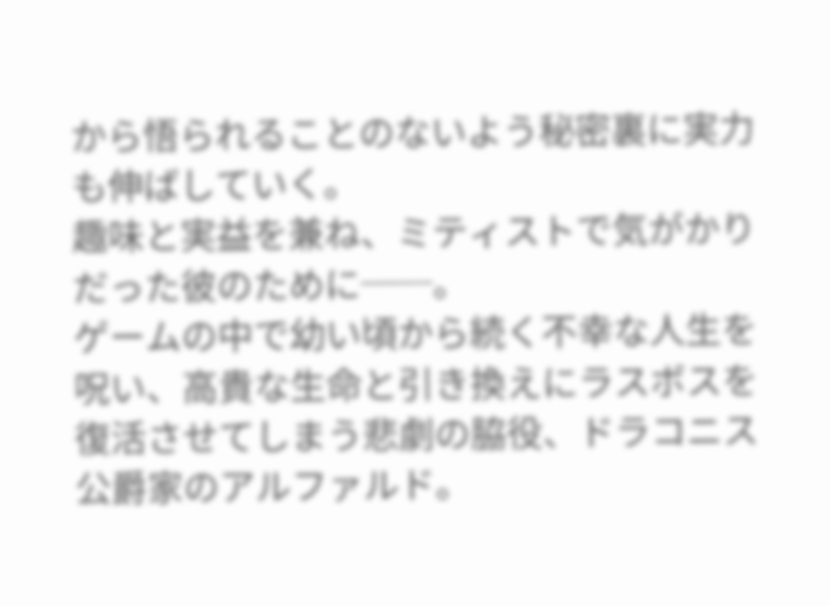から悟られることのないよう秘密裏に実力も伸ばしていく。
趣味と実益を兼ね、ミティストで気がかりだった彼のために──。
ゲームの中で幼い頃から続く不幸な人生を呪い、高貴な生命と引き換えにラスボスを復活させてしまう悲劇の脇役、ドラコニス公爵家のアルファルド。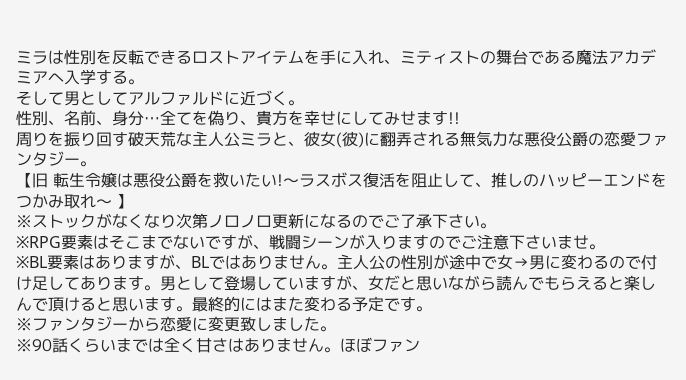ミラは性別を反転できるロストアイテムを手に入れ、ミティストの舞台である魔法アカデミアへ入学する。
そして男としてアルファルドに近づく。
性別、名前、身分…全てを偽り、貴方を幸せにしてみせます!!
周りを振り回す破天荒な主人公ミラと、彼女(彼)に翻弄される無気力な悪役公爵の恋愛ファンタジー。
【旧 転生令嬢は悪役公爵を救いたい!〜ラスボス復活を阻止して、推しのハッピーエンドをつかみ取れ〜 】
※ストックがなくなり次第ノロノロ更新になるのでご了承下さい。
※RPG要素はそこまでないですが、戦闘シーンが入りますのでご注意下さいませ。
※BL要素はありますが、BLではありません。主人公の性別が途中で女→男に変わるので付け足してあります。男として登場していますが、女だと思いながら読んでもらえると楽しんで頂けると思います。最終的にはまた変わる予定です。
※ファンタジーから恋愛に変更致しました。
※90話くらいまでは全く甘さはありません。ほぼファン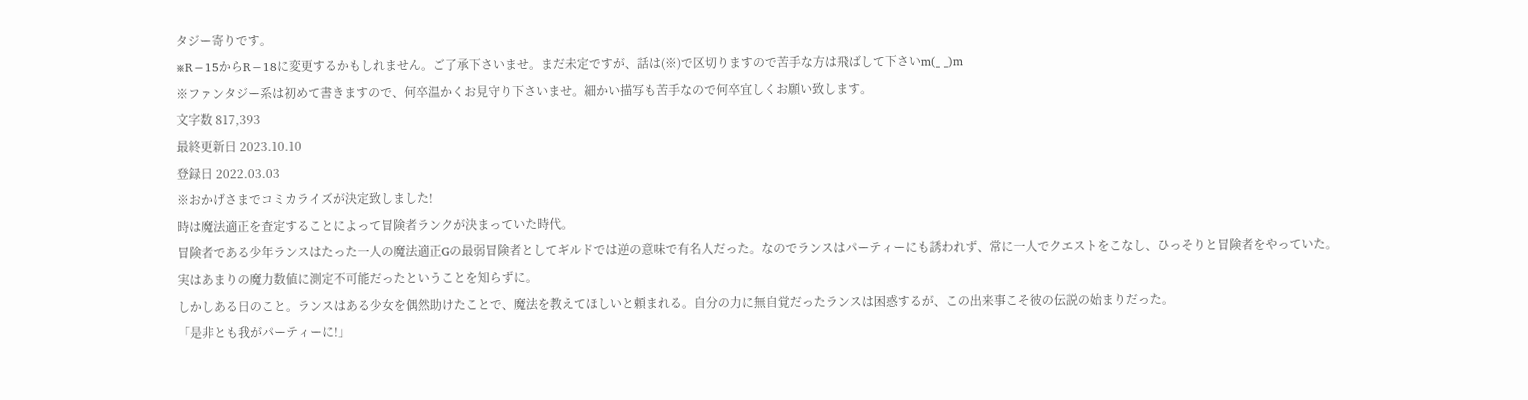タジー寄りです。
※R−15からR−18に変更するかもしれません。ご了承下さいませ。まだ未定ですが、話は(※)で区切りますので苦手な方は飛ばして下さいm(_ _)m
※ファンタジー系は初めて書きますので、何卒温かくお見守り下さいませ。細かい描写も苦手なので何卒宜しくお願い致します。
文字数 817,393
最終更新日 2023.10.10
登録日 2022.03.03
※おかげさまでコミカライズが決定致しました!
時は魔法適正を査定することによって冒険者ランクが決まっていた時代。
冒険者である少年ランスはたった一人の魔法適正Gの最弱冒険者としてギルドでは逆の意味で有名人だった。なのでランスはパーティーにも誘われず、常に一人でクエストをこなし、ひっそりと冒険者をやっていた。
実はあまりの魔力数値に測定不可能だったということを知らずに。
しかしある日のこと。ランスはある少女を偶然助けたことで、魔法を教えてほしいと頼まれる。自分の力に無自覚だったランスは困惑するが、この出来事こそ彼の伝説の始まりだった。
「是非とも我がパーティーに!」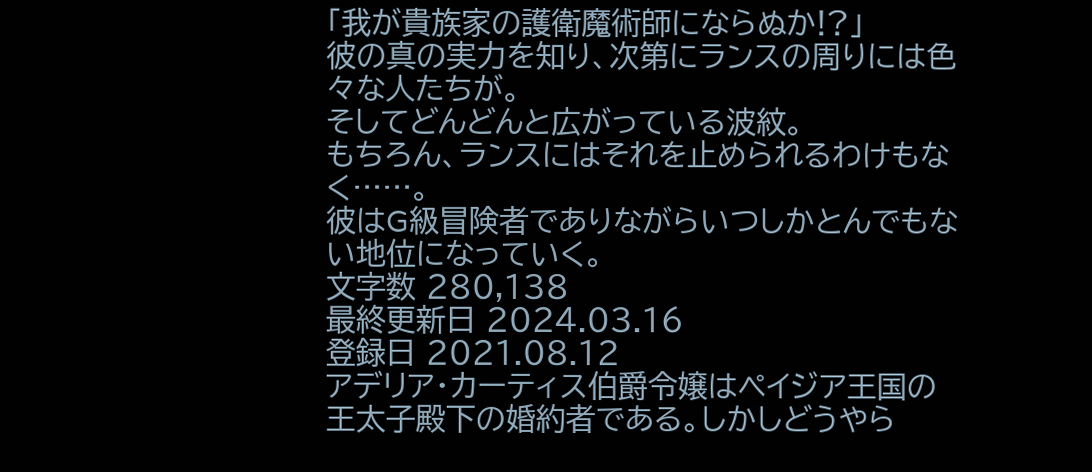「我が貴族家の護衛魔術師にならぬか!?」
彼の真の実力を知り、次第にランスの周りには色々な人たちが。
そしてどんどんと広がっている波紋。
もちろん、ランスにはそれを止められるわけもなく……。
彼はG級冒険者でありながらいつしかとんでもない地位になっていく。
文字数 280,138
最終更新日 2024.03.16
登録日 2021.08.12
アデリア・カーティス伯爵令嬢はペイジア王国の王太子殿下の婚約者である。しかしどうやら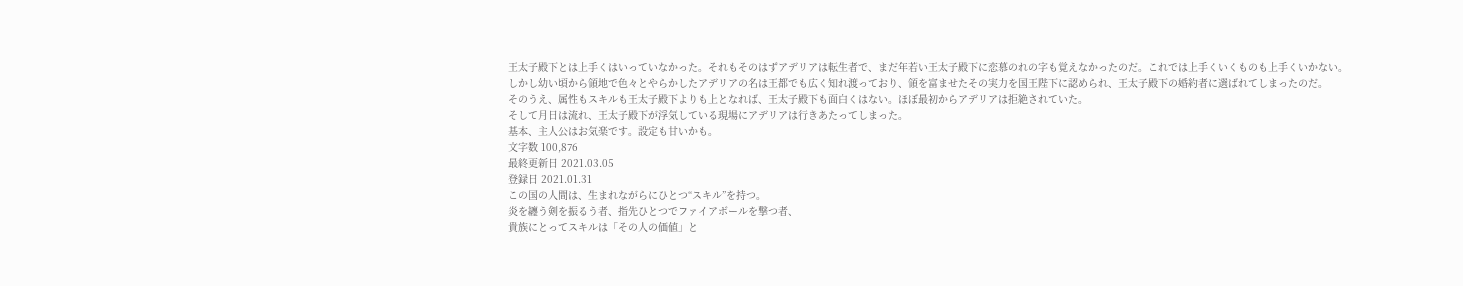王太子殿下とは上手くはいっていなかった。それもそのはずアデリアは転生者で、まだ年若い王太子殿下に恋慕のれの字も覚えなかったのだ。これでは上手くいくものも上手くいかない。
しかし幼い頃から領地で色々とやらかしたアデリアの名は王都でも広く知れ渡っており、領を富ませたその実力を国王陛下に認められ、王太子殿下の婚約者に選ばれてしまったのだ。
そのうえ、属性もスキルも王太子殿下よりも上となれば、王太子殿下も面白くはない。ほぼ最初からアデリアは拒絶されていた。
そして月日は流れ、王太子殿下が浮気している現場にアデリアは行きあたってしまった。
基本、主人公はお気楽です。設定も甘いかも。
文字数 100,876
最終更新日 2021.03.05
登録日 2021.01.31
この国の人間は、生まれながらにひとつ“スキル”を持つ。
炎を纏う剣を振るう者、指先ひとつでファイアボールを撃つ者、
貴族にとってスキルは「その人の価値」と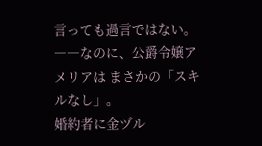言っても過言ではない。
――なのに、公爵令嬢アメリアは まさかの「スキルなし」。
婚約者に金ヅル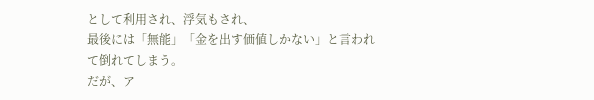として利用され、浮気もされ、
最後には「無能」「金を出す価値しかない」と言われて倒れてしまう。
だが、ア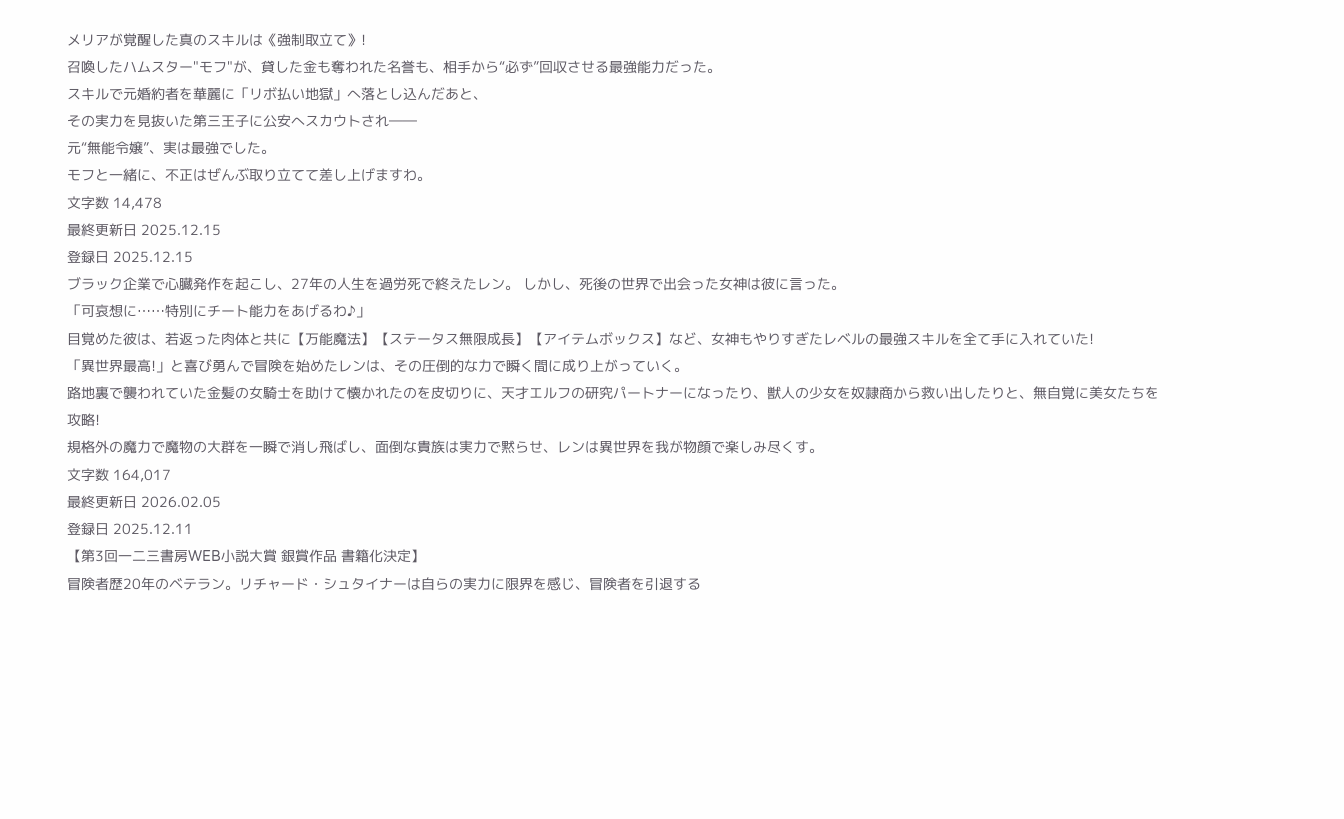メリアが覚醒した真のスキルは《強制取立て》!
召喚したハムスター"モフ"が、貸した金も奪われた名誉も、相手から“必ず”回収させる最強能力だった。
スキルで元婚約者を華麗に「リボ払い地獄」へ落とし込んだあと、
その実力を見抜いた第三王子に公安へスカウトされ――
元“無能令嬢”、実は最強でした。
モフと一緒に、不正はぜんぶ取り立てて差し上げますわ。
文字数 14,478
最終更新日 2025.12.15
登録日 2025.12.15
ブラック企業で心臓発作を起こし、27年の人生を過労死で終えたレン。 しかし、死後の世界で出会った女神は彼に言った。
「可哀想に……特別にチート能力をあげるわ♪」
目覚めた彼は、若返った肉体と共に【万能魔法】【ステータス無限成長】【アイテムボックス】など、女神もやりすぎたレベルの最強スキルを全て手に入れていた!
「異世界最高!」と喜び勇んで冒険を始めたレンは、その圧倒的な力で瞬く間に成り上がっていく。
路地裏で襲われていた金髪の女騎士を助けて懐かれたのを皮切りに、天才エルフの研究パートナーになったり、獣人の少女を奴隷商から救い出したりと、無自覚に美女たちを攻略!
規格外の魔力で魔物の大群を一瞬で消し飛ばし、面倒な貴族は実力で黙らせ、レンは異世界を我が物顔で楽しみ尽くす。
文字数 164,017
最終更新日 2026.02.05
登録日 2025.12.11
【第3回一二三書房WEB小説大賞 銀賞作品 書籍化決定】
冒険者歴20年のベテラン。リチャード・シュタイナーは自らの実力に限界を感じ、冒険者を引退する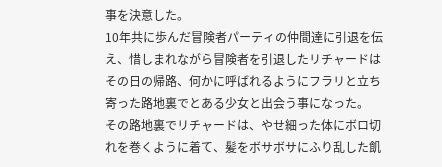事を決意した。
10年共に歩んだ冒険者パーティの仲間達に引退を伝え、惜しまれながら冒険者を引退したリチャードはその日の帰路、何かに呼ばれるようにフラリと立ち寄った路地裏でとある少女と出会う事になった。
その路地裏でリチャードは、やせ細った体にボロ切れを巻くように着て、髪をボサボサにふり乱した飢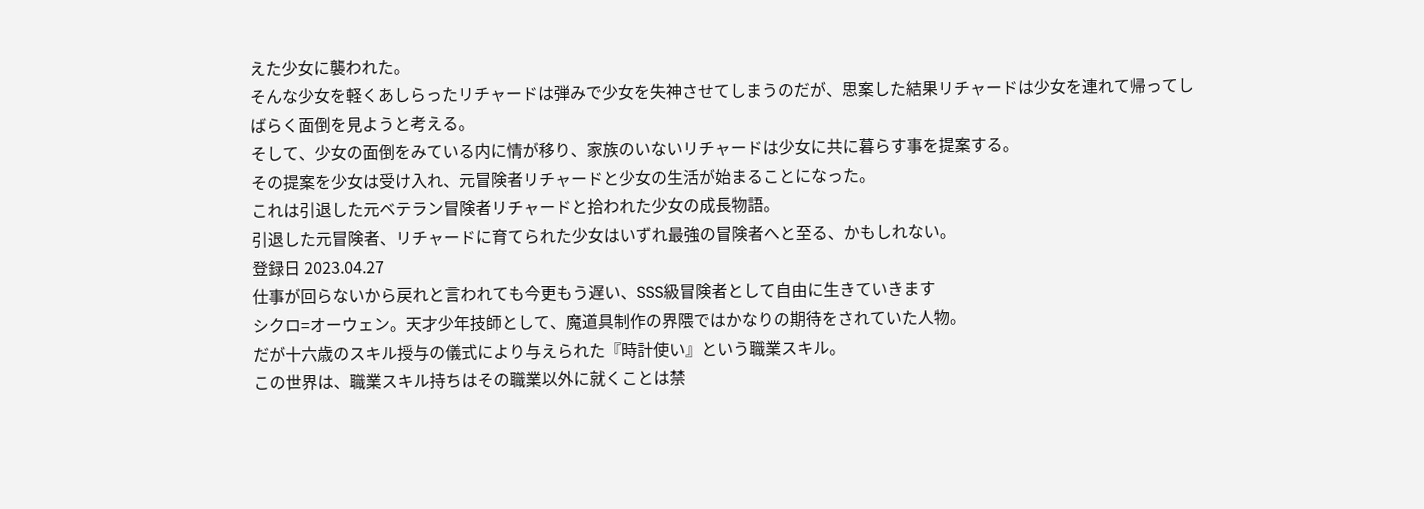えた少女に襲われた。
そんな少女を軽くあしらったリチャードは弾みで少女を失神させてしまうのだが、思案した結果リチャードは少女を連れて帰ってしばらく面倒を見ようと考える。
そして、少女の面倒をみている内に情が移り、家族のいないリチャードは少女に共に暮らす事を提案する。
その提案を少女は受け入れ、元冒険者リチャードと少女の生活が始まることになった。
これは引退した元ベテラン冒険者リチャードと拾われた少女の成長物語。
引退した元冒険者、リチャードに育てられた少女はいずれ最強の冒険者へと至る、かもしれない。
登録日 2023.04.27
仕事が回らないから戻れと言われても今更もう遅い、SSS級冒険者として自由に生きていきます
シクロ=オーウェン。天才少年技師として、魔道具制作の界隈ではかなりの期待をされていた人物。
だが十六歳のスキル授与の儀式により与えられた『時計使い』という職業スキル。
この世界は、職業スキル持ちはその職業以外に就くことは禁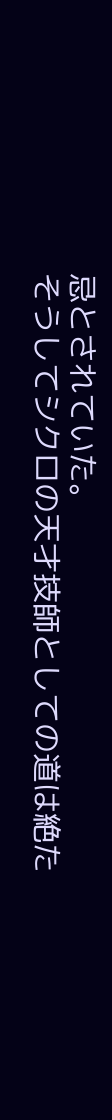忌とされていた。
そうしてシクロの天才技師としての道は絶た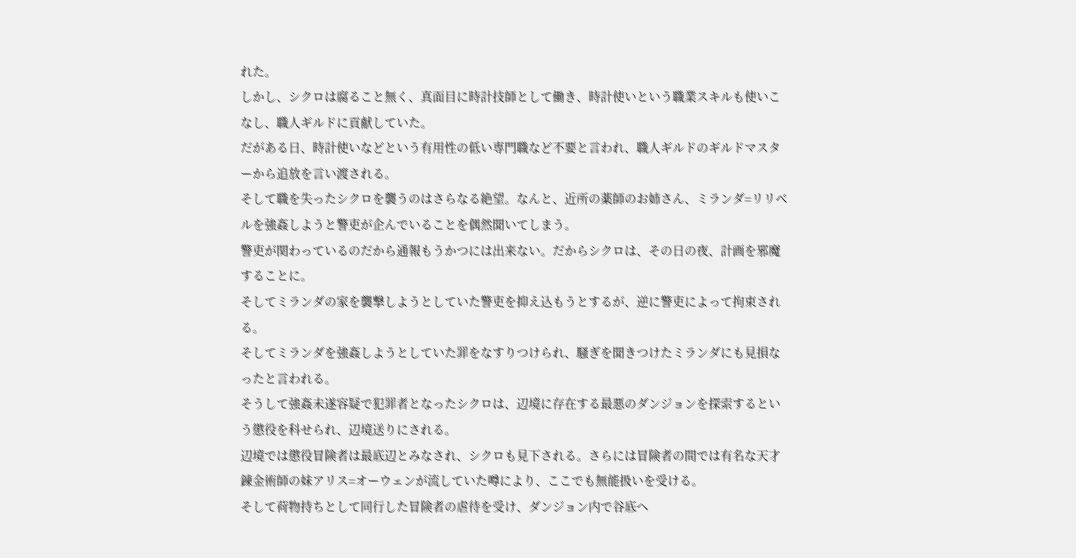れた。
しかし、シクロは腐ること無く、真面目に時計技師として働き、時計使いという職業スキルも使いこなし、職人ギルドに貢献していた。
だがある日、時計使いなどという有用性の低い専門職など不要と言われ、職人ギルドのギルドマスターから追放を言い渡される。
そして職を失ったシクロを襲うのはさらなる絶望。なんと、近所の薬師のお姉さん、ミランダ=リリベルを強姦しようと警吏が企んでいることを偶然聞いてしまう。
警吏が関わっているのだから通報もうかつには出来ない。だからシクロは、その日の夜、計画を邪魔することに。
そしてミランダの家を襲撃しようとしていた警吏を抑え込もうとするが、逆に警吏によって拘束される。
そしてミランダを強姦しようとしていた罪をなすりつけられ、騒ぎを聞きつけたミランダにも見損なったと言われる。
そうして強姦未遂容疑で犯罪者となったシクロは、辺境に存在する最悪のダンジョンを探索するという懲役を科せられ、辺境送りにされる。
辺境では懲役冒険者は最底辺とみなされ、シクロも見下される。さらには冒険者の間では有名な天才錬金術師の妹アリス=オーウェンが流していた噂により、ここでも無能扱いを受ける。
そして荷物持ちとして同行した冒険者の虐待を受け、ダンジョン内で谷底へ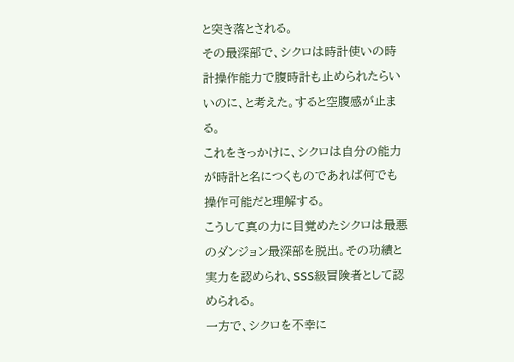と突き落とされる。
その最深部で、シクロは時計使いの時計操作能力で腹時計も止められたらいいのに、と考えた。すると空腹感が止まる。
これをきっかけに、シクロは自分の能力が時計と名につくものであれば何でも操作可能だと理解する。
こうして真の力に目覚めたシクロは最悪のダンジョン最深部を脱出。その功績と実力を認められ、SSS級冒険者として認められる。
一方で、シクロを不幸に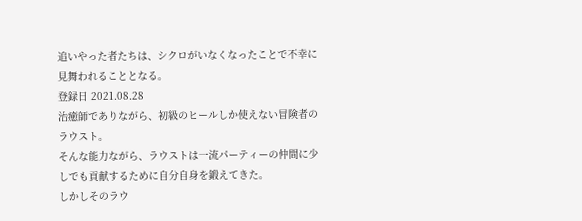追いやった者たちは、シクロがいなくなったことで不幸に見舞われることとなる。
登録日 2021.08.28
治癒師でありながら、初級のヒールしか使えない冒険者のラウスト。
そんな能力ながら、ラウストは一流パーティーの仲間に少しでも貢献するために自分自身を鍛えてきた。
しかしそのラウ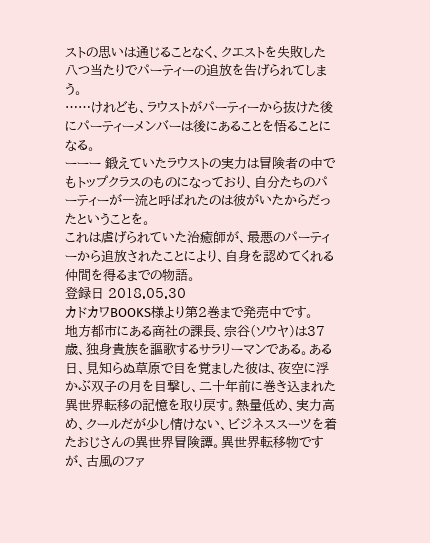ストの思いは通じることなく、クエストを失敗した八つ当たりでパーティーの追放を告げられてしまう。
……けれども、ラウストがパーティーから抜けた後にパーティーメンバーは後にあることを悟ることになる。
ーーー 鍛えていたラウストの実力は冒険者の中でもトップクラスのものになっており、自分たちのパーティーが一流と呼ばれたのは彼がいたからだったということを。
これは虐げられていた治癒師が、最悪のパーティーから追放されたことにより、自身を認めてくれる仲間を得るまでの物語。
登録日 2018.05.30
カドカワBOOKS様より第2巻まで発売中です。
地方都市にある商社の課長、宗谷(ソウヤ)は37歳、独身貴族を謳歌するサラリーマンである。ある日、見知らぬ草原で目を覚ました彼は、夜空に浮かぶ双子の月を目撃し、二十年前に巻き込まれた異世界転移の記憶を取り戻す。熱量低め、実力高め、クールだが少し情けない、ビジネススーツを着たおじさんの異世界冒険譚。異世界転移物ですが、古風のファ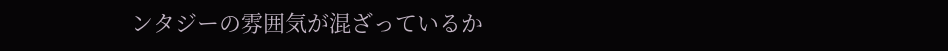ンタジーの雰囲気が混ざっているか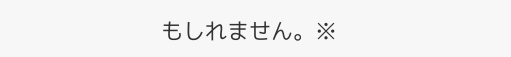もしれません。※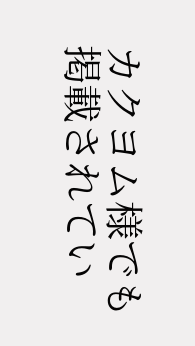カクヨム様でも掲載されてい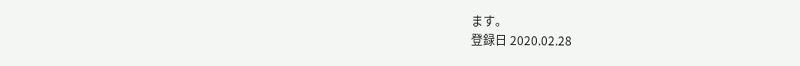ます。
登録日 2020.02.28